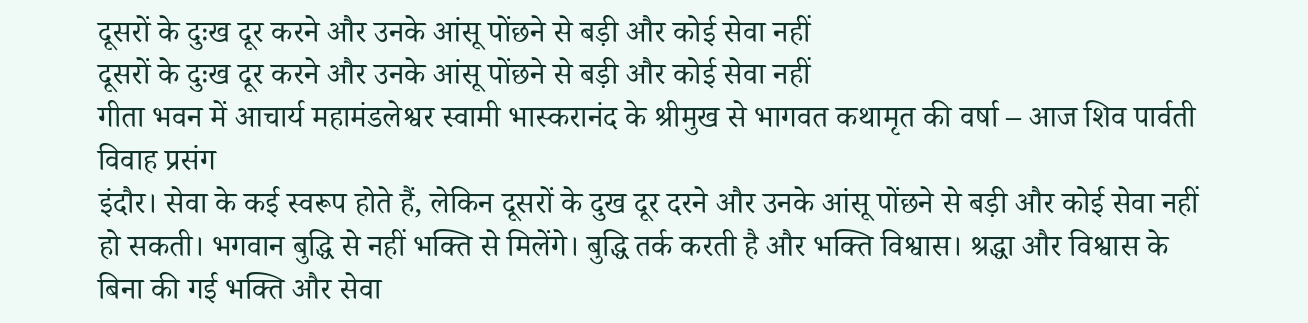दूसरों के दुःख दूर करने और उनके आंसू पोंछने से बड़ी और कोई सेवा नहीं
दूसरों के दुःख दूर करने और उनके आंसू पोंछने से बड़ी और कोई सेवा नहीं
गीता भवन में आचार्य महामंडलेश्वर स्वामी भास्करानंद के श्रीमुख से भागवत कथामृत की वर्षा – आज शिव पार्वती विवाह प्रसंग
इंदौर। सेवा के कई स्वरूप होते हैं, लेकिन दूसरों के दुख दूर दरने और उनके आंसू पोंछने से बड़ी और कोई सेवा नहीं हो सकती। भगवान बुद्धि से नहीं भक्ति से मिलेंगे। बुद्धि तर्क करती है और भक्ति विश्वास। श्रद्धा और विश्वास के बिना की गई भक्ति और सेवा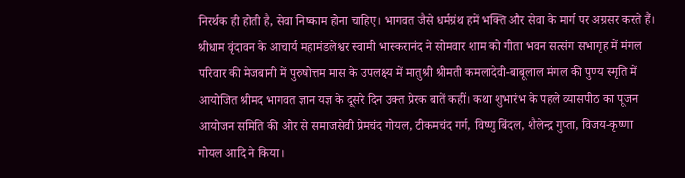निरर्थक ही होती है, सेवा निष्काम होना चाहिए। भागवत जैसे धर्मग्रंथ हमें भक्ति और सेवा के मार्ग पर अग्रसर करते हैं।
श्रीधाम वृंदावन के आचार्य महामंडलेश्वर स्वामी भास्करानंद ने सोमवार शाम को गीता भवन सत्संग सभागृह में मंगल परिवार की मेजबानी में पुरुषोत्तम मास के उपलक्ष्य में मातुश्री श्रीमती कमलादेवी-बाबूलाल मंगल की पुण्य स्मृति में आयोजित श्रीमद भागवत ज्ञान यज्ञ के दूसरे दिन उक्त प्रेरक बातें कहीं। कथा शुभारंभ के पहले व्यासपीठ का पूजन आयोजन समिति की ओर से समाजसेवी प्रेमचंद गोयल, टीकमचंद गर्ग, विष्णु बिंदल, शैलेन्द्र गुप्ता, विजय-कृष्णा गोयल आदि ने किया।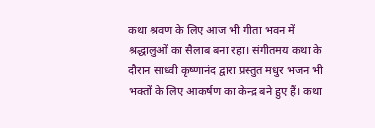कथा श्रवण के लिए आज भी गीता भवन में श्रद्धालुओं का सैलाब बना रहा। संगीतमय कथा के दौरान साध्वी कृष्णानंद द्वारा प्रस्तुत मधुर भजन भी भक्तों के लिए आकर्षण का केन्द्र बने हुए हैं। कथा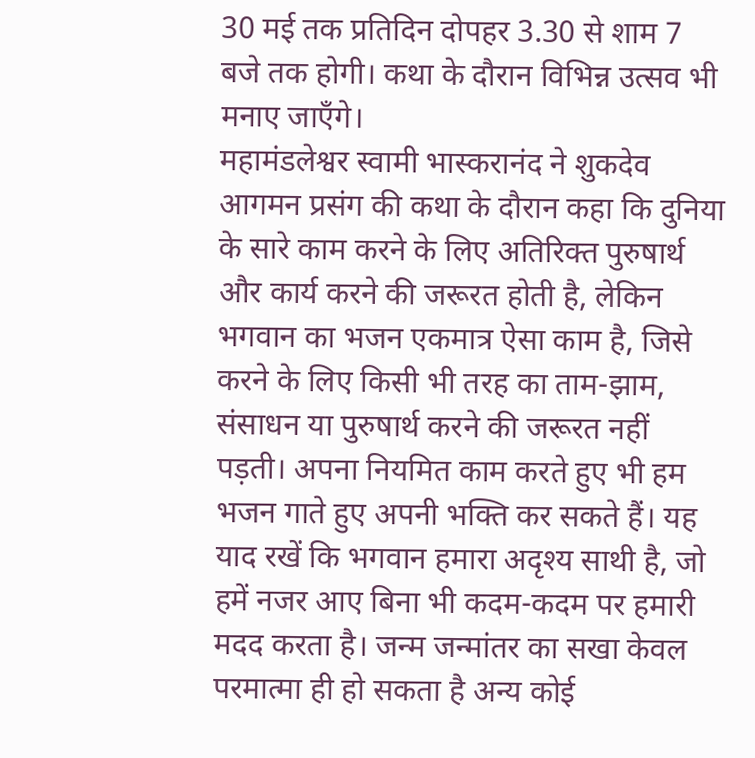30 मई तक प्रतिदिन दोपहर 3.30 से शाम 7 बजे तक होगी। कथा के दौरान विभिन्न उत्सव भी मनाए जाएँगे।
महामंडलेश्वर स्वामी भास्करानंद ने शुकदेव आगमन प्रसंग की कथा के दौरान कहा कि दुनिया के सारे काम करने के लिए अतिरिक्त पुरुषार्थ और कार्य करने की जरूरत होती है, लेकिन भगवान का भजन एकमात्र ऐसा काम है, जिसे करने के लिए किसी भी तरह का ताम-झाम, संसाधन या पुरुषार्थ करने की जरूरत नहीं पड़ती। अपना नियमित काम करते हुए भी हम भजन गाते हुए अपनी भक्ति कर सकते हैं। यह याद रखें कि भगवान हमारा अदृश्य साथी है, जो हमें नजर आए बिना भी कदम-कदम पर हमारी मदद करता है। जन्म जन्मांतर का सखा केवल परमात्मा ही हो सकता है अन्य कोई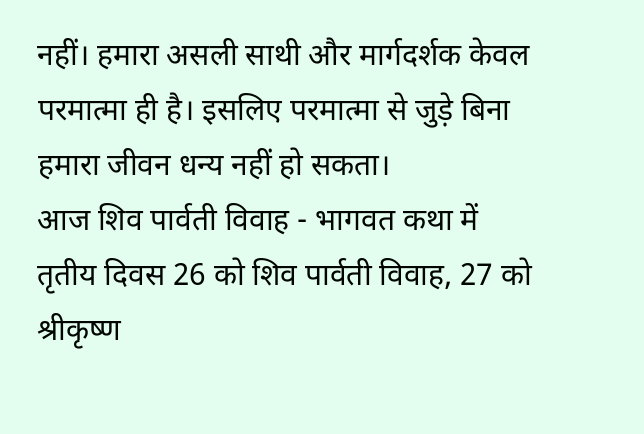नहीं। हमारा असली साथी और मार्गदर्शक केवल परमात्मा ही है। इसलिए परमात्मा से जुड़े बिना हमारा जीवन धन्य नहीं हो सकता।
आज शिव पार्वती विवाह - भागवत कथा में तृतीय दिवस 26 को शिव पार्वती विवाह, 27 को श्रीकृष्ण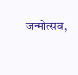जन्मोत्सव,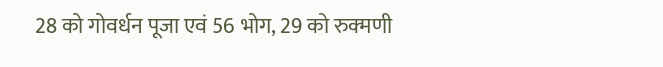28 को गोवर्धन पूजा एवं 56 भोग, 29 को रुक्मणी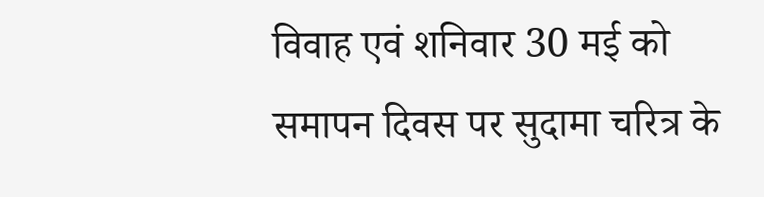विवाह एवं शनिवार 30 मई को समापन दिवस पर सुदामा चरित्र के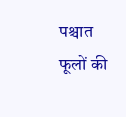पश्चात फूलों की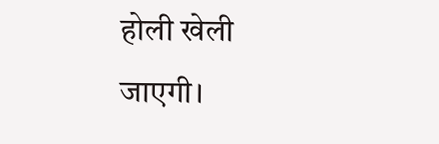होली खेली जाएगी।